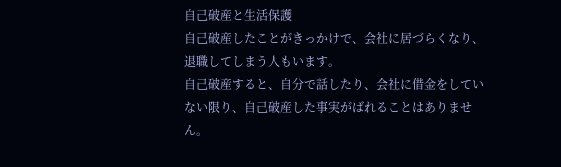自己破産と生活保護
自己破産したことがきっかけで、会社に居づらくなり、退職してしまう人もいます。
自己破産すると、自分で話したり、会社に借金をしていない限り、自己破産した事実がばれることはありません。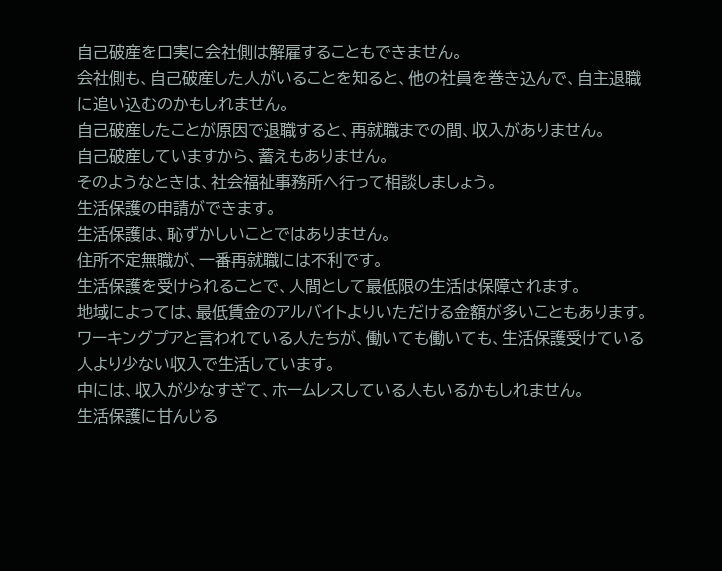自己破産を口実に会社側は解雇することもできません。
会社側も、自己破産した人がいることを知ると、他の社員を巻き込んで、自主退職に追い込むのかもしれません。
自己破産したことが原因で退職すると、再就職までの間、収入がありません。
自己破産していますから、蓄えもありません。
そのようなときは、社会福祉事務所へ行って相談しましょう。
生活保護の申請ができます。
生活保護は、恥ずかしいことではありません。
住所不定無職が、一番再就職には不利です。
生活保護を受けられることで、人間として最低限の生活は保障されます。
地域によっては、最低賃金のアルバイトよりいただける金額が多いこともあります。
ワーキングプアと言われている人たちが、働いても働いても、生活保護受けている人より少ない収入で生活しています。
中には、収入が少なすぎて、ホームレスしている人もいるかもしれません。
生活保護に甘んじる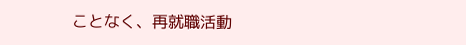ことなく、再就職活動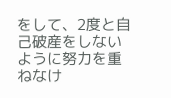をして、2度と自己破産をしないように努力を重ねなけ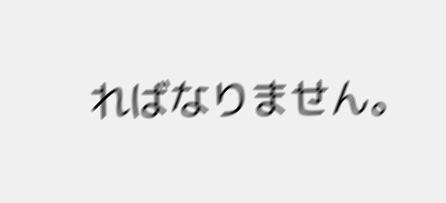ればなりません。